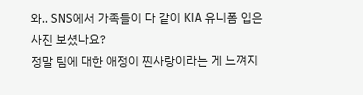와.. SNS에서 가족들이 다 같이 KIA 유니폼 입은 사진 보셨나요?
정말 팀에 대한 애정이 찐사랑이라는 게 느껴지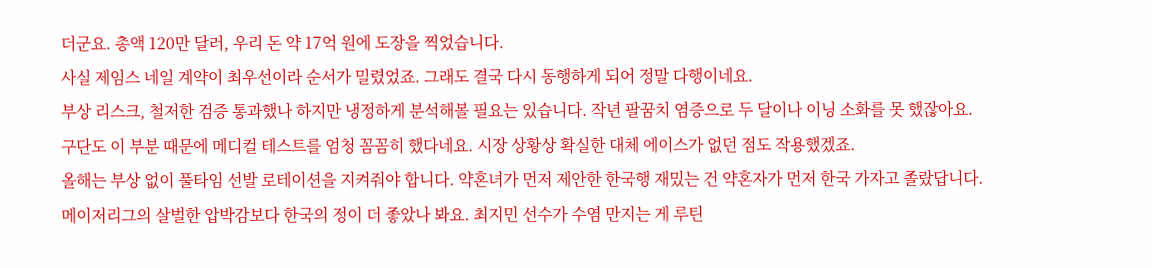더군요. 총액 120만 달러, 우리 돈 약 17억 원에 도장을 찍었습니다.
사실 제임스 네일 계약이 최우선이라 순서가 밀렸었죠. 그래도 결국 다시 동행하게 되어 정말 다행이네요.
부상 리스크, 철저한 검증 통과했나 하지만 냉정하게 분석해볼 필요는 있습니다. 작년 팔꿈치 염증으로 두 달이나 이닝 소화를 못 했잖아요.
구단도 이 부분 때문에 메디컬 테스트를 엄청 꼼꼼히 했다네요. 시장 상황상 확실한 대체 에이스가 없던 점도 작용했겠죠.
올해는 부상 없이 풀타임 선발 로테이션을 지켜줘야 합니다. 약혼녀가 먼저 제안한 한국행 재밌는 건 약혼자가 먼저 한국 가자고 졸랐답니다.
메이저리그의 살벌한 압박감보다 한국의 정이 더 좋았나 봐요. 최지민 선수가 수염 만지는 게 루틴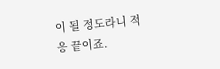이 될 정도라니 적응 끝이죠.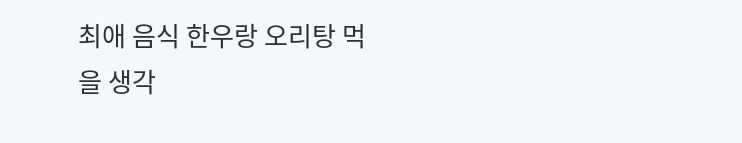최애 음식 한우랑 오리탕 먹을 생각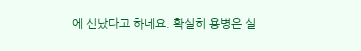에 신났다고 하네요. 확실히 용병은 실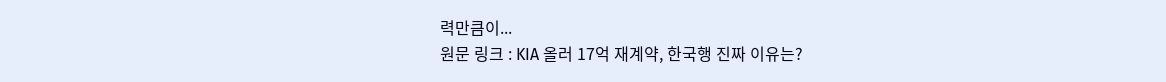력만큼이...
원문 링크 : KIA 올러 17억 재계약, 한국행 진짜 이유는?